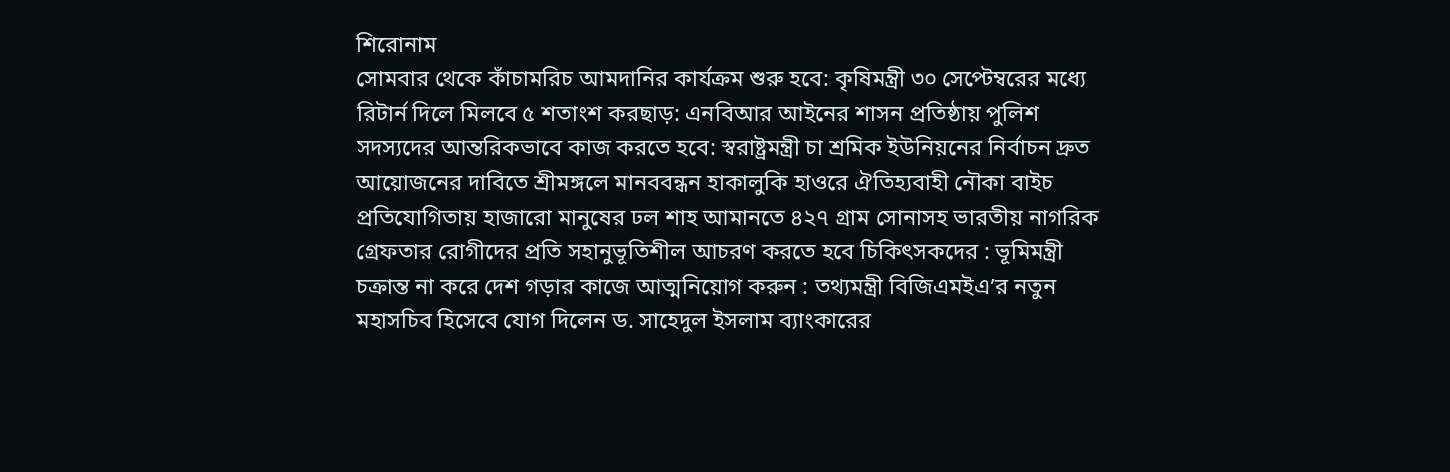শিরোনাম
সোমবার থেকে কাঁচামরিচ আমদানির কার্যক্রম শুরু হবে: কৃষিমন্ত্রী ৩০ সেপ্টেম্বরের মধ্যে রিটার্ন দিলে মিলবে ৫ শতাংশ করছাড়: এনবিআর আইনের শাসন প্রতিষ্ঠায় পুলিশ সদস্যদের আন্তরিকভাবে কাজ করতে হবে: স্বরাষ্ট্রমন্ত্রী চা শ্রমিক ইউনিয়নের নির্বাচন দ্রুত আয়োজনের দাবিতে শ্রীমঙ্গলে মানববন্ধন হাকালুকি হাওরে ঐতিহ্যবাহী নৌকা বাইচ প্রতিযোগিতায় হাজারো মানুষের ঢল শাহ আমানতে ৪২৭ গ্রাম সোনাসহ ভারতীয় নাগরিক গ্রেফতার রোগীদের প্রতি সহানুভূতিশীল আচরণ করতে হবে চিকিৎসকদের : ভূমিমন্ত্রী চক্রান্ত না করে দেশ গড়ার কাজে আত্মনিয়োগ করুন : তথ্যমন্ত্রী বিজিএমইএ’র নতুন মহাসচিব হিসেবে যোগ দিলেন ড. সাহেদুল ইসলাম ব্যাংকারের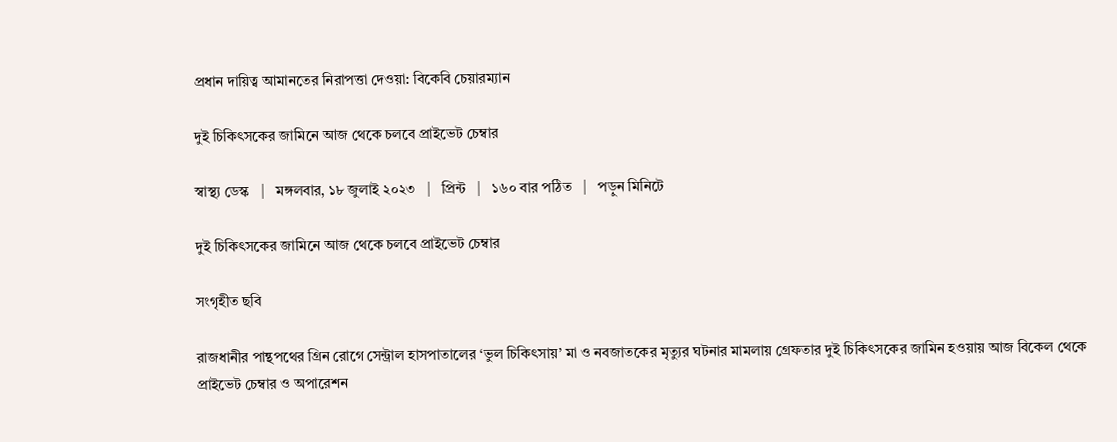প্রধান দায়িত্ব আমানতের নিরাপত্তা দেওয়া: বিকেবি চেয়ারম্যান

দুই চিকিৎসকের জামিনে আজ থেকে চলবে প্রাইভেট চেম্বার

স্বাস্থ্য ডেস্ক   |   মঙ্গলবার, ১৮ জুলাই ২০২৩   |   প্রিন্ট   |   ১৬০ বার পঠিত   |   পড়ুন মিনিটে

দুই চিকিৎসকের জামিনে আজ থেকে চলবে প্রাইভেট চেম্বার

সংগৃহীত ছবি

রাজধানীর পান্থপথের গ্রিন রোগে সেন্ট্রাল হাসপাতালের ‘ভুল চিকিৎসায়’ মা ও নবজাতকের মৃত্যুর ঘটনার মামলায় গ্রেফতার দুই চিকিৎসকের জামিন হওয়ায় আজ বিকেল থেকে প্রাইভেট চেম্বার ও অপারেশন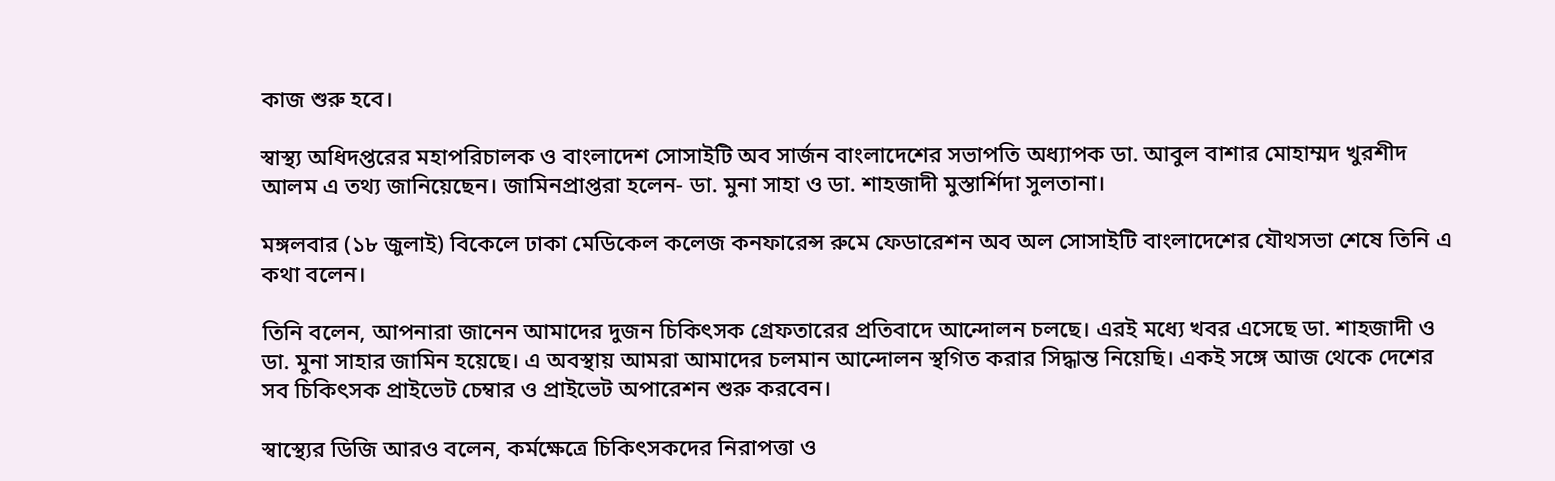কাজ শুরু হবে।

স্বাস্থ্য অধিদপ্তরের মহাপরিচালক ও বাংলাদেশ সোসাইটি অব সার্জন বাংলাদেশের সভাপতি অধ্যাপক ডা. আবুল বাশার মোহাম্মদ খুরশীদ আলম এ তথ্য জানিয়েছেন। জামিনপ্রাপ্তরা হলেন- ডা. মুনা সাহা ও ডা. শাহজাদী মুস্তার্শিদা সুলতানা।

মঙ্গলবার (১৮ জুলাই) বিকেলে ঢাকা মেডিকেল কলেজ কনফারেন্স রুমে ফেডারেশন অব অল সোসাইটি বাংলাদেশের যৌথসভা শেষে তিনি এ কথা বলেন।

তিনি বলেন, আপনারা জানেন আমাদের দুজন চিকিৎসক গ্রেফতারের প্রতিবাদে আন্দোলন চলছে। এরই মধ্যে খবর এসেছে ডা. শাহজাদী ও ডা. মুনা সাহার জামিন হয়েছে। এ অবস্থায় আমরা আমাদের চলমান আন্দোলন স্থগিত করার সিদ্ধান্ত নিয়েছি। একই সঙ্গে আজ থেকে দেশের সব চিকিৎসক প্রাইভেট চেম্বার ও প্রাইভেট অপারেশন শুরু করবেন।

স্বাস্থ্যের ডিজি আরও বলেন, কর্মক্ষেত্রে চিকিৎসকদের নিরাপত্তা ও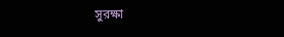সুরক্ষা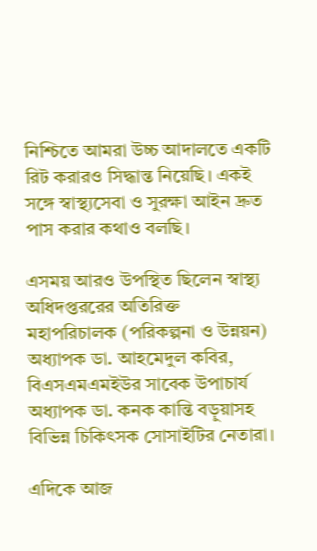নিশ্চিতে আমরা উচ্চ আদালতে একটি রিট করারও সিদ্ধান্ত নিয়েছি। একই সঙ্গে স্বাস্থ্যসেবা ও সুরক্ষা আইন দ্রুত পাস করার কথাও বলছি।

এসময় আরও উপস্থিত ছিলেন স্বাস্থ্য অধিদপ্তররের অতিরিক্ত মহাপরিচালক (পরিকল্পনা ও উন্নয়ন) অধ্যাপক ডা. আহমেদুল কবির, বিএসএমএমইউর সাবেক উপাচার্য অধ্যাপক ডা. কনক কান্তি বড়ুয়াসহ বিভিন্ন চিকিৎসক সোসাইটির নেতারা।

এদিকে আজ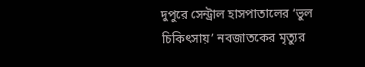দুপুরে সেন্ট্রাল হাসপাতালের ‘ভুল চিকিৎসায়’ নবজাতকের মৃত্যুর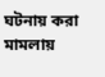ঘটনায় করা মামলায়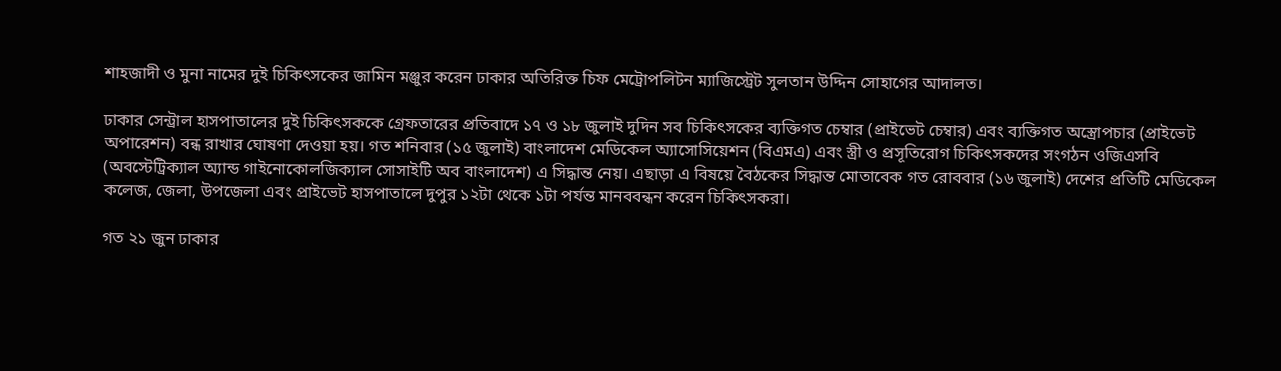শাহজাদী ও মুনা নামের দুই চিকিৎসকের জামিন মঞ্জুর করেন ঢাকার অতিরিক্ত চিফ মেট্রোপলিটন ম্যাজিস্ট্রেট সুলতান উদ্দিন সোহাগের আদালত।

ঢাকার সেন্ট্রাল হাসপাতালের দুই চিকিৎসককে গ্রেফতারের প্রতিবাদে ১৭ ও ১৮ জুলাই দুদিন সব চিকিৎসকের ব্যক্তিগত চেম্বার (প্রাইভেট চেম্বার) এবং ব্যক্তিগত অস্ত্রোপচার (প্রাইভেট অপারেশন) বন্ধ রাখার ঘোষণা দেওয়া হয়। গত শনিবার (১৫ জুলাই) বাংলাদেশ মেডিকেল অ্যাসোসিয়েশন (বিএমএ) এবং স্ত্রী ও প্রসূতিরোগ চিকিৎসকদের সংগঠন ওজিএসবি (অবস্টেট্রিক্যাল অ্যান্ড গাইনোকোলজিক্যাল সোসাইটি অব বাংলাদেশ) এ সিদ্ধান্ত নেয়। এছাড়া এ বিষয়ে বৈঠকের সিদ্ধান্ত মোতাবেক গত রোববার (১৬ জুলাই) দেশের প্রতিটি মেডিকেল কলেজ, জেলা, উপজেলা এবং প্রাইভেট হাসপাতালে দুপুর ১২টা থেকে ১টা পর্যন্ত মানববন্ধন করেন চিকিৎসকরা।

গত ২১ জুন ঢাকার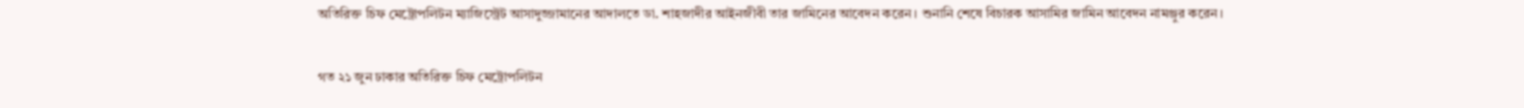অতিরিক্ত চিফ মেট্রোপলিটন ম্যাজিস্ট্রেট আসাদুজ্জামানের আদালতে ডা. শাহজাদীর আইনজীবী তার জামিনের আবেদন করেন। শুনানি শেষে বিচারক আসামির জামিন আবেদন নামঞ্জুর করেন।

গত ২১ জুন ঢাকার অতিরিক্ত চিফ মেট্রোপলিটন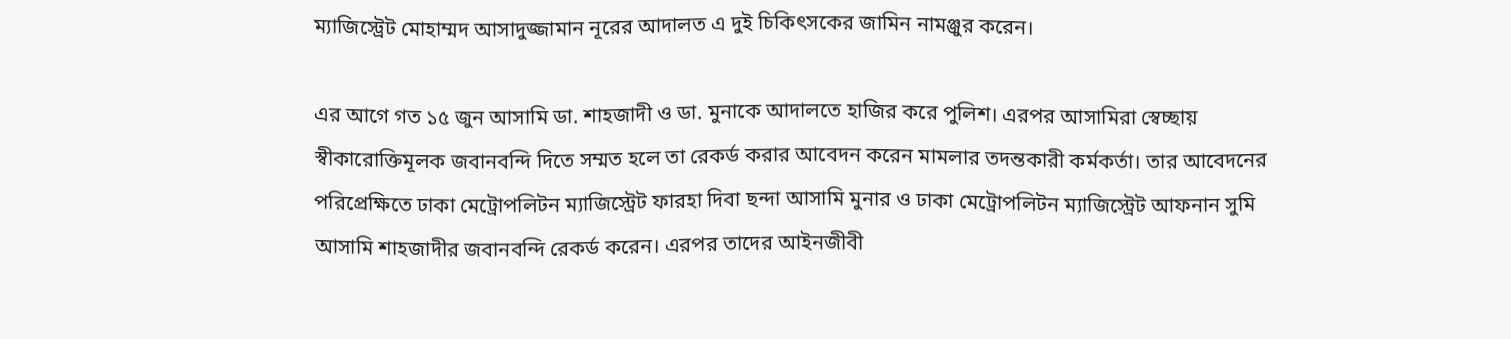ম্যাজিস্ট্রেট মোহাম্মদ আসাদুজ্জামান নূরের আদালত এ দুই চিকিৎসকের জামিন নামঞ্জুর করেন।

এর আগে গত ১৫ জুন আসামি ডা. শাহজাদী ও ডা. মুনাকে আদালতে হাজির করে পুলিশ। এরপর আসামিরা স্বেচ্ছায় স্বীকারোক্তিমূলক জবানবন্দি দিতে সম্মত হলে তা রেকর্ড করার আবেদন করেন মামলার তদন্তকারী কর্মকর্তা। তার আবেদনের পরিপ্রেক্ষিতে ঢাকা মেট্রোপলিটন ম্যাজিস্ট্রেট ফারহা দিবা ছন্দা আসামি মুনার ও ঢাকা মেট্রোপলিটন ম্যাজিস্ট্রেট আফনান সুমি আসামি শাহজাদীর জবানবন্দি রেকর্ড করেন। এরপর তাদের আইনজীবী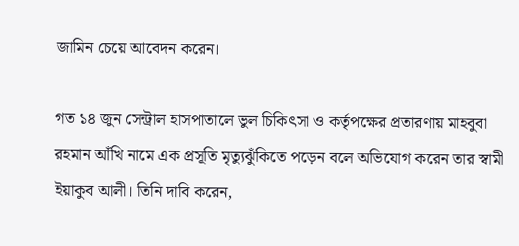জামিন চেয়ে আবেদন করেন।

গত ১৪ জুন সেন্ট্রাল হাসপাতালে ভুল চিকিৎসা ও কর্তৃপক্ষের প্রতারণায় মাহবুবা রহমান আঁখি নামে এক প্রসূতি মৃত্যুঝুঁকিতে পড়েন বলে অভিযোগ করেন তার স্বামী ইয়াকুব আলী। তিনি দাবি করেন,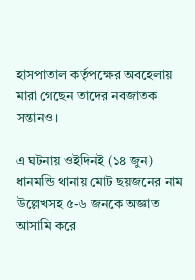হাসপাতাল কর্তৃপক্ষের অবহেলায় মারা গেছেন তাদের নবজাতক সন্তানও।

এ ঘটনায় ওইদিনই (১৪ জুন) ধানমন্ডি থানায় মোট ছয়জনের নাম উল্লেখসহ ৫-৬ জনকে অজ্ঞাত আসামি করে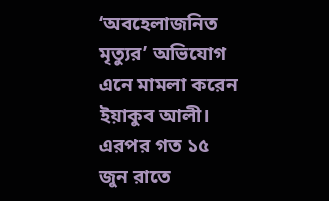‘অবহেলাজনিত মৃত্যুর’ অভিযোগ এনে মামলা করেন ইয়াকুব আলী। এরপর গত ১৫ জুন রাতে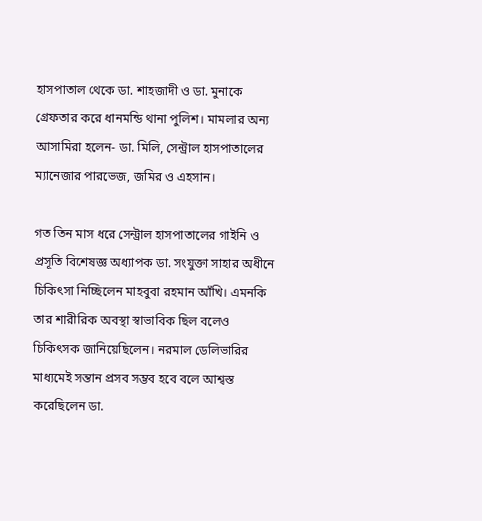হাসপাতাল থেকে ডা. শাহজাদী ও ডা. মুনাকে গ্রেফতার করে ধানমন্ডি থানা পুলিশ। মামলার অন্য আসামিরা হলেন- ডা. মিলি, সেন্ট্রাল হাসপাতালের ম্যানেজার পারভেজ, জমির ও এহসান।

গত তিন মাস ধরে সেন্ট্রাল হাসপাতালের গাইনি ও প্রসূতি বিশেষজ্ঞ অধ্যাপক ডা. সংযুক্তা সাহার অধীনে চিকিৎসা নিচ্ছিলেন মাহবুবা রহমান আঁখি। এমনকি তার শারীরিক অবস্থা স্বাভাবিক ছিল বলেও চিকিৎসক জানিয়েছিলেন। নরমাল ডেলিভারির মাধ্যমেই সন্তান প্রসব সম্ভব হবে বলে আশ্বস্ত করেছিলেন ডা.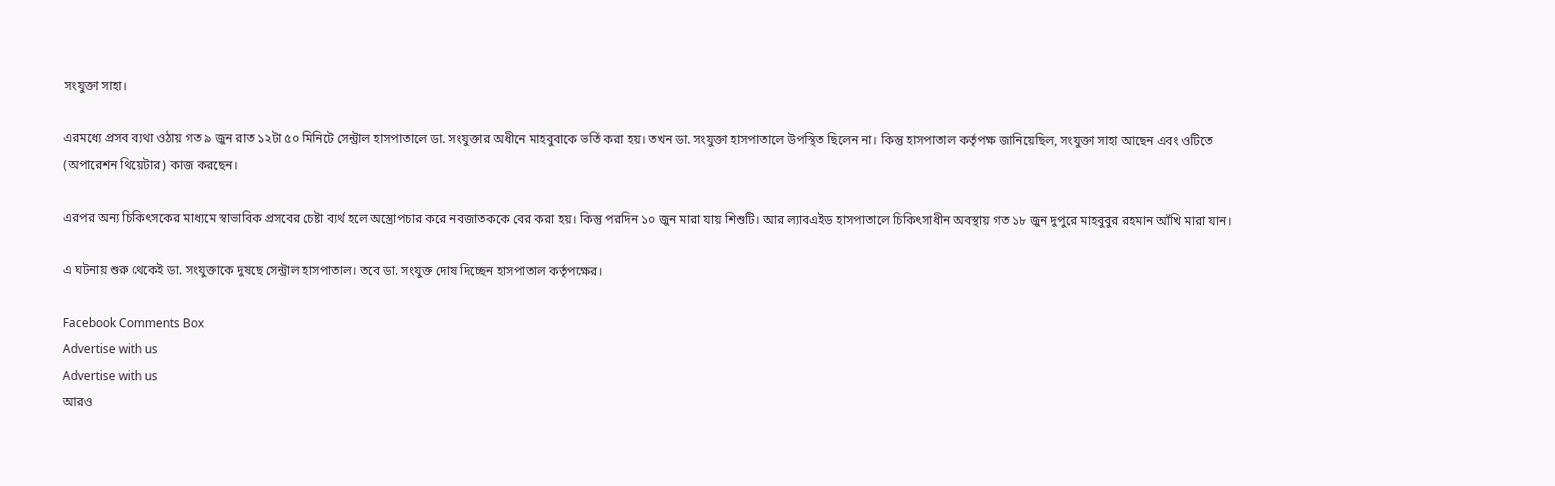সংযুক্তা সাহা।

এরমধ্যে প্রসব ব্যথা ওঠায় গত ৯ জুন রাত ১২টা ৫০ মিনিটে সেন্ট্রাল হাসপাতালে ডা. সংযুক্তার অধীনে মাহবুবাকে ভর্তি করা হয়। তখন ডা. সংযুক্তা হাসপাতালে উপস্থিত ছিলেন না। কিন্তু হাসপাতাল কর্তৃপক্ষ জানিয়েছিল, সংযুক্তা সাহা আছেন এবং ওটিতে (অপারেশন থিয়েটার) কাজ করছেন।

এরপর অন্য চিকিৎসকের মাধ্যমে স্বাভাবিক প্রসবের চেষ্টা ব্যর্থ হলে অস্ত্রোপচার করে নবজাতককে বের করা হয়। কিন্তু পরদিন ১০ জুন মারা যায় শিশুটি। আর ল্যাবএইড হাসপাতালে চিকিৎসাধীন অবস্থায় গত ১৮ জুন দুপুরে মাহবুবুর রহমান আঁখি মারা যান।

এ ঘটনায় শুরু থেকেই ডা. সংযুক্তাকে দুষছে সেন্ট্রাল হাসপাতাল। তবে ডা. সংযুক্ত দোষ দিচ্ছেন হাসপাতাল কর্তৃপক্ষের।

Facebook Comments Box
Advertise with us
Advertise with us
আরও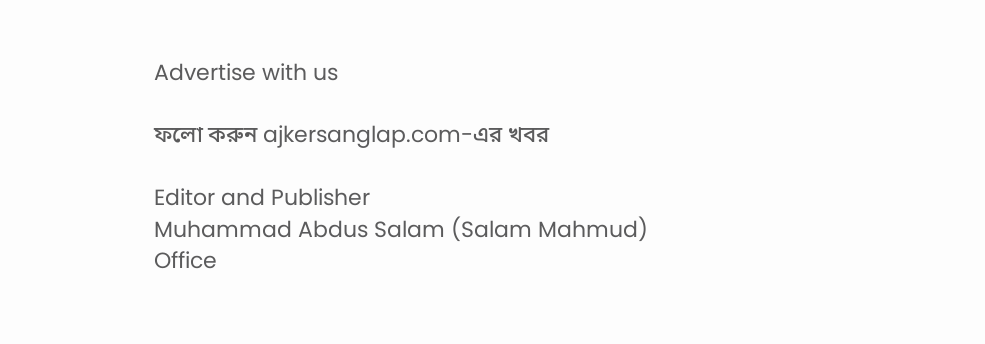Advertise with us

ফলো করুন ajkersanglap.com-এর খবর

Editor and Publisher
Muhammad Abdus Salam (Salam Mahmud)
Office